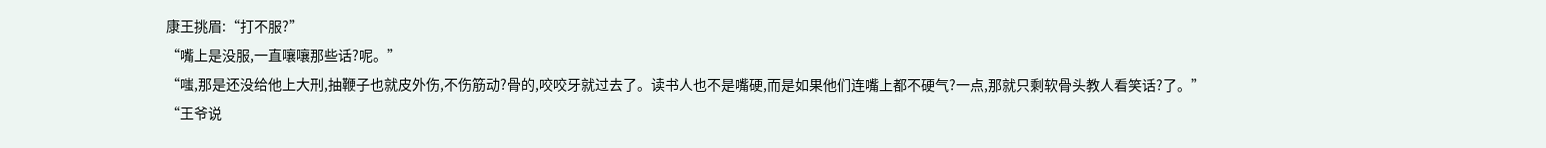康王挑眉:“打不服?”
“嘴上是没服,一直嚷嚷那些话?呢。”
“嗤,那是还没给他上大刑,抽鞭子也就皮外伤,不伤筋动?骨的,咬咬牙就过去了。读书人也不是嘴硬,而是如果他们连嘴上都不硬气?一点,那就只剩软骨头教人看笑话?了。”
“王爷说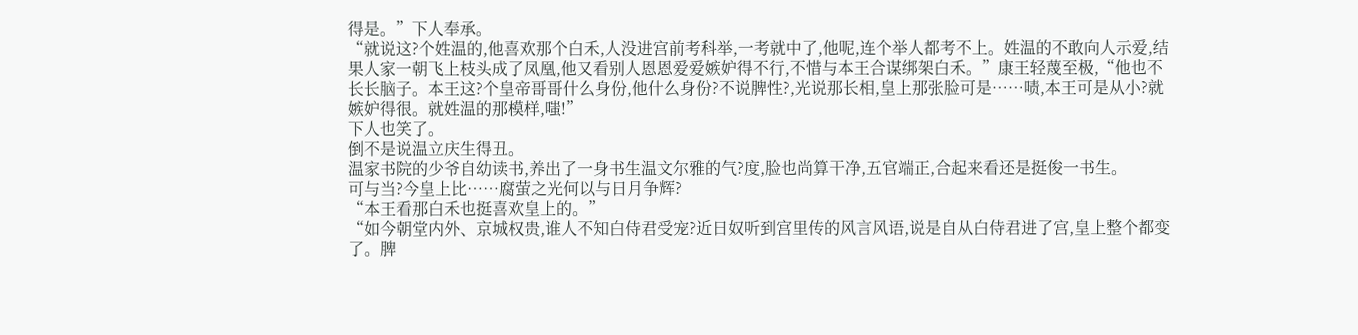得是。”下人奉承。
“就说这?个姓温的,他喜欢那个白禾,人没进宫前考科举,一考就中了,他呢,连个举人都考不上。姓温的不敢向人示爱,结果人家一朝飞上枝头成了凤凰,他又看别人恩恩爱爱嫉妒得不行,不惜与本王合谋绑架白禾。”康王轻蔑至极,“他也不长长脑子。本王这?个皇帝哥哥什么身份,他什么身份?不说脾性?,光说那长相,皇上那张脸可是……啧,本王可是从小?就嫉妒得很。就姓温的那模样,嗤!”
下人也笑了。
倒不是说温立庆生得丑。
温家书院的少爷自幼读书,养出了一身书生温文尔雅的气?度,脸也尚算干净,五官端正,合起来看还是挺俊一书生。
可与当?今皇上比……腐萤之光何以与日月争辉?
“本王看那白禾也挺喜欢皇上的。”
“如今朝堂内外、京城权贵,谁人不知白侍君受宠?近日奴听到宫里传的风言风语,说是自从白侍君进了宫,皇上整个都变了。脾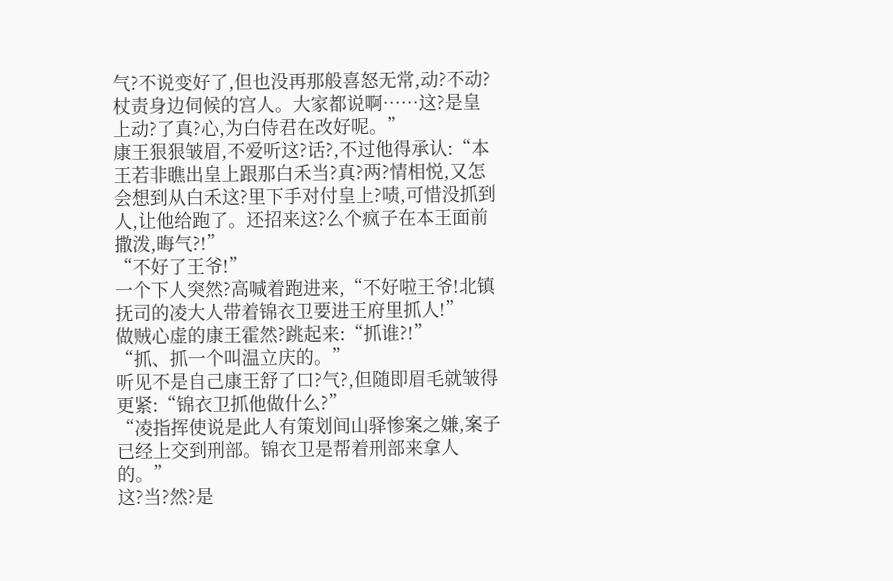气?不说变好了,但也没再那般喜怒无常,动?不动?杖责身边伺候的宫人。大家都说啊……这?是皇上动?了真?心,为白侍君在改好呢。”
康王狠狠皱眉,不爱听这?话?,不过他得承认:“本王若非瞧出皇上跟那白禾当?真?两?情相悦,又怎会想到从白禾这?里下手对付皇上?啧,可惜没抓到人,让他给跑了。还招来这?么个疯子在本王面前撒泼,晦气?!”
“不好了王爷!”
一个下人突然?高喊着跑进来,“不好啦王爷!北镇抚司的凌大人带着锦衣卫要进王府里抓人!”
做贼心虚的康王霍然?跳起来:“抓谁?!”
“抓、抓一个叫温立庆的。”
听见不是自己康王舒了口?气?,但随即眉毛就皱得更紧:“锦衣卫抓他做什么?”
“凌指挥使说是此人有策划间山驿惨案之嫌,案子已经上交到刑部。锦衣卫是帮着刑部来拿人的。”
这?当?然?是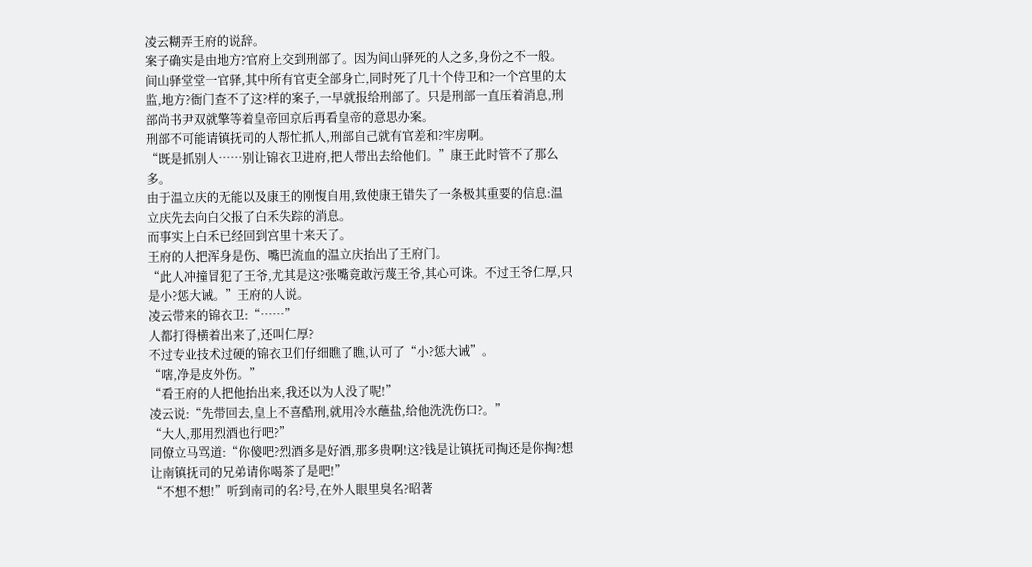凌云糊弄王府的说辞。
案子确实是由地方?官府上交到刑部了。因为间山驿死的人之多,身份之不一般。
间山驿堂堂一官驿,其中所有官吏全部身亡,同时死了几十个侍卫和?一个宫里的太监,地方?衙门查不了这?样的案子,一早就报给刑部了。只是刑部一直压着消息,刑部尚书尹双就擎等着皇帝回京后再看皇帝的意思办案。
刑部不可能请镇抚司的人帮忙抓人,刑部自己就有官差和?牢房啊。
“既是抓别人……别让锦衣卫进府,把人带出去给他们。”康王此时管不了那么多。
由于温立庆的无能以及康王的刚愎自用,致使康王错失了一条极其重要的信息:温立庆先去向白父报了白禾失踪的消息。
而事实上白禾已经回到宫里十来天了。
王府的人把浑身是伤、嘴巴流血的温立庆抬出了王府门。
“此人冲撞冒犯了王爷,尤其是这?张嘴竟敢污蔑王爷,其心可诛。不过王爷仁厚,只是小?惩大诫。”王府的人说。
凌云带来的锦衣卫:“……”
人都打得横着出来了,还叫仁厚?
不过专业技术过硬的锦衣卫们仔细瞧了瞧,认可了“小?惩大诫”。
“嗐,净是皮外伤。”
“看王府的人把他抬出来,我还以为人没了呢!”
凌云说:“先带回去,皇上不喜酷刑,就用冷水蘸盐,给他洗洗伤口?。”
“大人,那用烈酒也行吧?”
同僚立马骂道:“你傻吧?烈酒多是好酒,那多贵啊!这?钱是让镇抚司掏还是你掏?想让南镇抚司的兄弟请你喝茶了是吧!”
“不想不想!”听到南司的名?号,在外人眼里臭名?昭著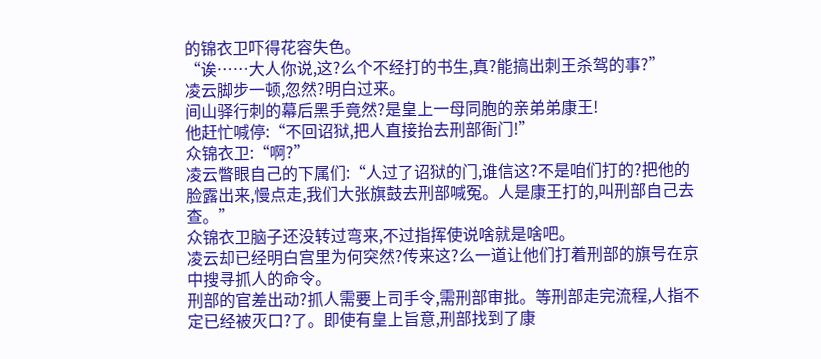的锦衣卫吓得花容失色。
“诶……大人你说,这?么个不经打的书生,真?能搞出刺王杀驾的事?”
凌云脚步一顿,忽然?明白过来。
间山驿行刺的幕后黑手竟然?是皇上一母同胞的亲弟弟康王!
他赶忙喊停:“不回诏狱,把人直接抬去刑部衙门!”
众锦衣卫:“啊?”
凌云瞥眼自己的下属们:“人过了诏狱的门,谁信这?不是咱们打的?把他的脸露出来,慢点走,我们大张旗鼓去刑部喊冤。人是康王打的,叫刑部自己去查。”
众锦衣卫脑子还没转过弯来,不过指挥使说啥就是啥吧。
凌云却已经明白宫里为何突然?传来这?么一道让他们打着刑部的旗号在京中搜寻抓人的命令。
刑部的官差出动?抓人需要上司手令,需刑部审批。等刑部走完流程,人指不定已经被灭口?了。即使有皇上旨意,刑部找到了康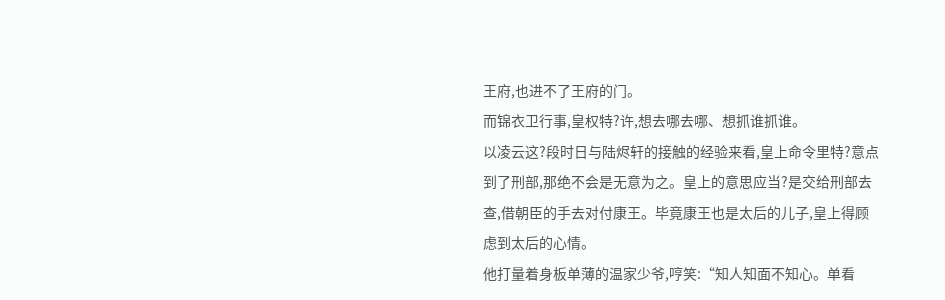王府,也进不了王府的门。
而锦衣卫行事,皇权特?许,想去哪去哪、想抓谁抓谁。
以凌云这?段时日与陆烬轩的接触的经验来看,皇上命令里特?意点到了刑部,那绝不会是无意为之。皇上的意思应当?是交给刑部去查,借朝臣的手去对付康王。毕竟康王也是太后的儿子,皇上得顾虑到太后的心情。
他打量着身板单薄的温家少爷,哼笑:“知人知面不知心。单看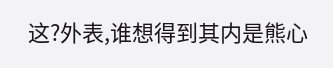这?外表,谁想得到其内是熊心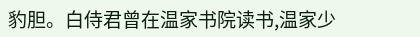豹胆。白侍君曾在温家书院读书,温家少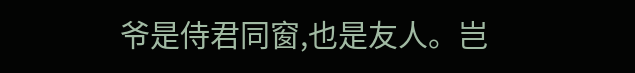爷是侍君同窗,也是友人。岂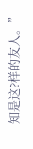知是这?样的友人。”